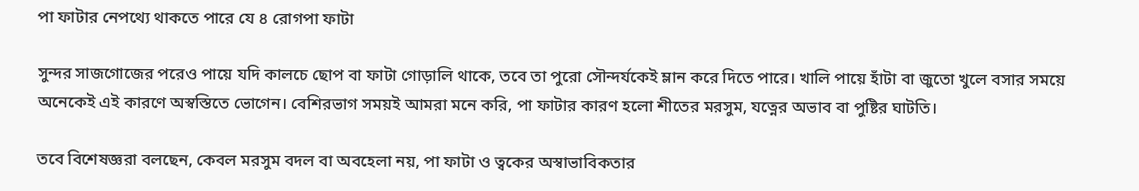পা ফাটার নেপথ্যে থাকতে পারে যে ৪ রোগপা ফাটা

সুন্দর সাজগোজের পরেও পায়ে যদি কালচে ছোপ বা ফাটা গোড়ালি থাকে, তবে তা পুরো সৌন্দর্যকেই ম্লান করে দিতে পারে। খালি পায়ে হাঁটা বা জুতো খুলে বসার সময়ে অনেকেই এই কারণে অস্বস্তিতে ভোগেন। বেশিরভাগ সময়ই আমরা মনে করি, পা ফাটার কারণ হলো শীতের মরসুম, যত্নের অভাব বা পুষ্টির ঘাটতি।

তবে বিশেষজ্ঞরা বলছেন, কেবল মরসুম বদল বা অবহেলা নয়, পা ফাটা ও ত্বকের অস্বাভাবিকতার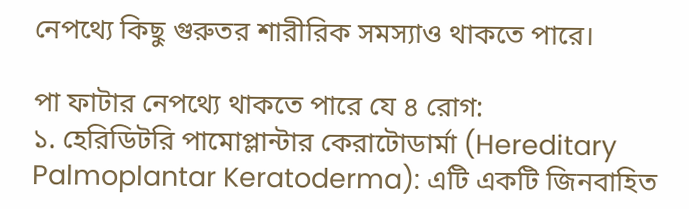নেপথ্যে কিছু গুরুতর শারীরিক সমস্যাও থাকতে পারে।

পা ফাটার নেপথ্যে থাকতে পারে যে ৪ রোগ:
১. হেরিডিটরি পামোপ্লান্টার কেরাটোডার্মা (Hereditary Palmoplantar Keratoderma): এটি একটি জিনবাহিত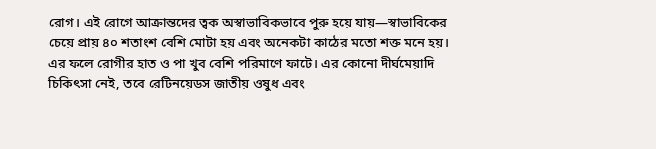রোগ। এই রোগে আক্রান্তদের ত্বক অস্বাভাবিকভাবে পুরু হয়ে যায়—স্বাভাবিকের চেয়ে প্রায় ৪০ শতাংশ বেশি মোটা হয় এবং অনেকটা কাঠের মতো শক্ত মনে হয়। এর ফলে রোগীর হাত ও পা খুব বেশি পরিমাণে ফাটে। এর কোনো দীর্ঘমেয়াদি চিকিৎসা নেই, তবে রেটিনয়েডস জাতীয় ওষুধ এবং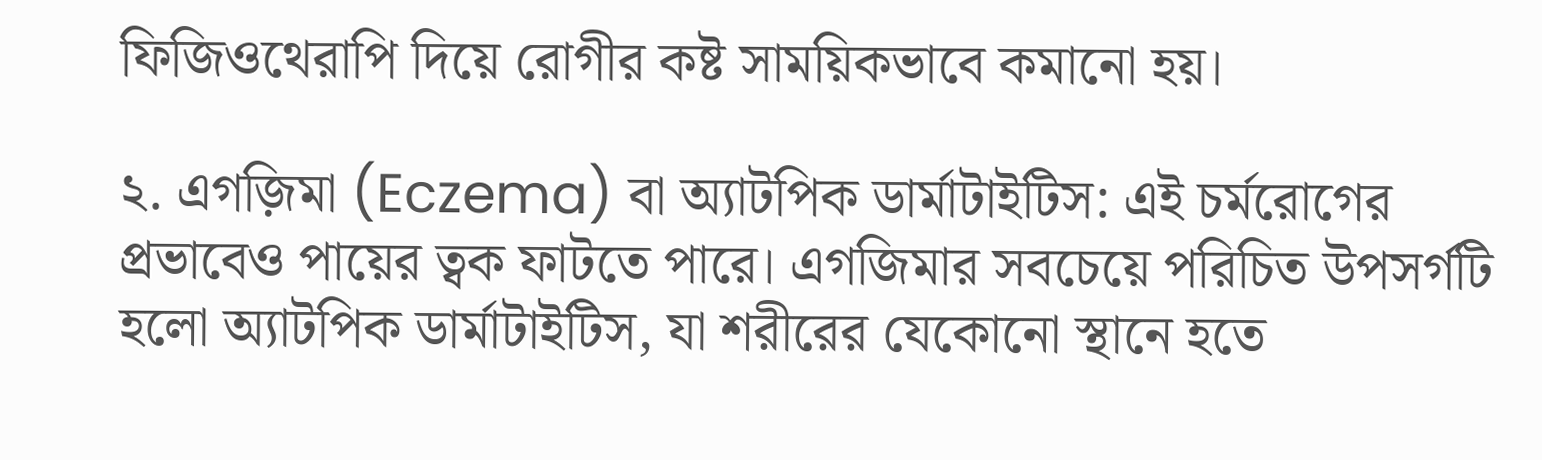ফিজিওথেরাপি দিয়ে রোগীর কষ্ট সাময়িকভাবে কমানো হয়।

২. এগজ়িমা (Eczema) বা অ্যাটপিক ডার্মাটাইটিস: এই চর্মরোগের প্রভাবেও পায়ের ত্বক ফাটতে পারে। এগজিমার সবচেয়ে পরিচিত উপসর্গটি হলো অ্যাটপিক ডার্মাটাইটিস, যা শরীরের যেকোনো স্থানে হতে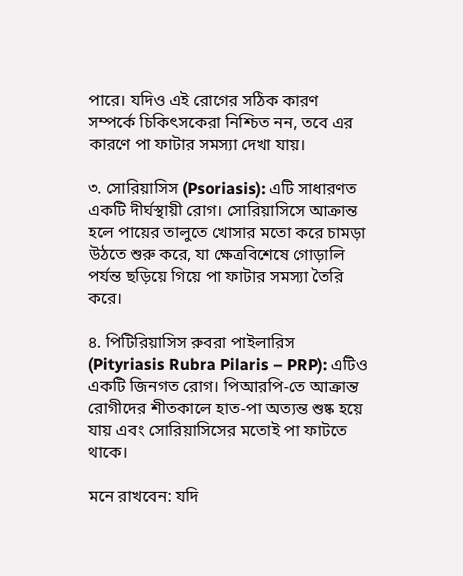পারে। যদিও এই রোগের সঠিক কারণ সম্পর্কে চিকিৎসকেরা নিশ্চিত নন, তবে এর কারণে পা ফাটার সমস্যা দেখা যায়।

৩. সোরিয়াসিস (Psoriasis): এটি সাধারণত একটি দীর্ঘস্থায়ী রোগ। সোরিয়াসিসে আক্রান্ত হলে পায়ের তালুতে খোসার মতো করে চামড়া উঠতে শুরু করে, যা ক্ষেত্রবিশেষে গোড়ালি পর্যন্ত ছড়িয়ে গিয়ে পা ফাটার সমস্যা তৈরি করে।

৪. পিটিরিয়াসিস রুবরা পাইলারিস (Pityriasis Rubra Pilaris – PRP): এটিও একটি জিনগত রোগ। পিআরপি-তে আক্রান্ত রোগীদের শীতকালে হাত-পা অত্যন্ত শুষ্ক হয়ে যায় এবং সোরিয়াসিসের মতোই পা ফাটতে থাকে।

মনে রাখবেন: যদি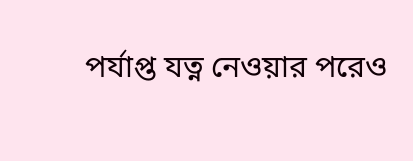পর্যাপ্ত যত্ন নেওয়ার পরেও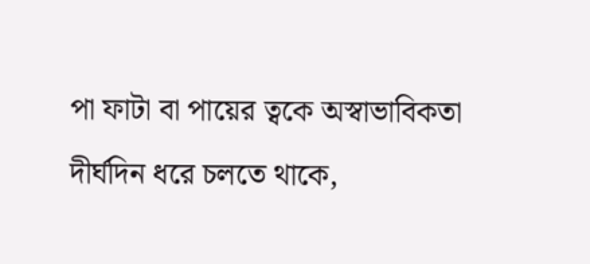পা ফাটা বা পায়ের ত্বকে অস্বাভাবিকতা দীর্ঘদিন ধরে চলতে থাকে,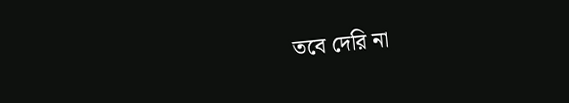তবে দেরি না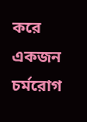করে একজন চর্মরোগ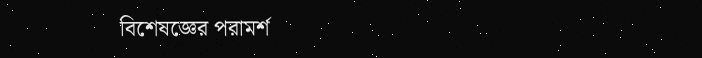বিশেষজ্ঞের পরামর্শ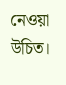নেওয়া উচিত।